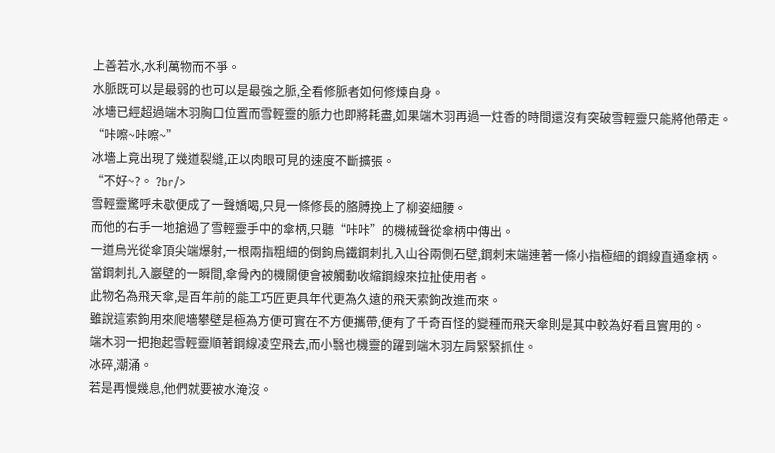上善若水,水利萬物而不爭。
水脈既可以是最弱的也可以是最強之脈,全看修脈者如何修煉自身。
冰墻已經超過端木羽胸口位置而雪輕靈的脈力也即將耗盡,如果端木羽再過一炷香的時間還沒有突破雪輕靈只能將他帶走。
“咔嚓~咔嚓~”
冰墻上竟出現了幾道裂縫,正以肉眼可見的速度不斷擴張。
“不好~?。 ?br/>
雪輕靈驚呼未歇便成了一聲嬌喝,只見一條修長的胳膊挽上了柳姿細腰。
而他的右手一地搶過了雪輕靈手中的傘柄,只聽“咔咔”的機械聲從傘柄中傳出。
一道烏光從傘頂尖端爆射,一根兩指粗細的倒鉤烏鐵鋼刺扎入山谷兩側石壁,鋼刺末端連著一條小指極細的鋼線直通傘柄。
當鋼刺扎入巖壁的一瞬間,傘骨內的機關便會被觸動收縮鋼線來拉扯使用者。
此物名為飛天傘,是百年前的能工巧匠更具年代更為久遠的飛天索鉤改進而來。
雖說這索鉤用來爬墻攀壁是極為方便可實在不方便攜帶,便有了千奇百怪的變種而飛天傘則是其中較為好看且實用的。
端木羽一把抱起雪輕靈順著鋼線凌空飛去,而小翳也機靈的躍到端木羽左肩緊緊抓住。
冰碎,潮涌。
若是再慢幾息,他們就要被水淹沒。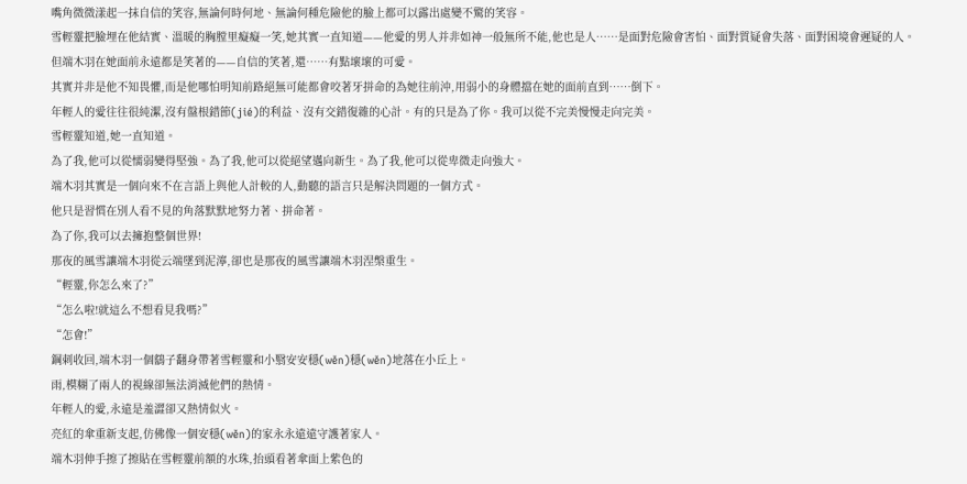嘴角微微漾起一抹自信的笑容,無論何時何地、無論何種危險他的臉上都可以露出處變不驚的笑容。
雪輕靈把臉埋在他結實、溫暖的胸膛里癡癡一笑,她其實一直知道——他愛的男人并非如神一般無所不能,他也是人……是面對危險會害怕、面對質疑會失落、面對困境會遲疑的人。
但端木羽在她面前永遠都是笑著的——自信的笑著,還……有點壞壞的可愛。
其實并非是他不知畏懼,而是他哪怕明知前路絕無可能都會咬著牙拼命的為她往前沖,用弱小的身體擋在她的面前直到……倒下。
年輕人的愛往往很純潔,沒有盤根錯節(jié)的利益、沒有交錯復雜的心計。有的只是為了你。我可以從不完美慢慢走向完美。
雪輕靈知道,她一直知道。
為了我,他可以從懦弱變得堅強。為了我,他可以從絕望邁向新生。為了我,他可以從卑微走向強大。
端木羽其實是一個向來不在言語上與他人計較的人,動聽的語言只是解決問題的一個方式。
他只是習慣在別人看不見的角落默默地努力著、拼命著。
為了你,我可以去擁抱整個世界!
那夜的風雪讓端木羽從云端墜到泥濘,卻也是那夜的風雪讓端木羽涅槃重生。
“輕靈,你怎么來了?”
“怎么啦!就這么不想看見我嗎?”
“怎會!”
鋼刺收回,端木羽一個鷂子翻身帶著雪輕靈和小翳安安穩(wěn)穩(wěn)地落在小丘上。
雨,模糊了兩人的視線卻無法消滅他們的熱情。
年輕人的愛,永遠是羞澀卻又熱情似火。
亮紅的傘重新支起,仿佛像一個安穩(wěn)的家永永遠遠守護著家人。
端木羽伸手擦了擦貼在雪輕靈前額的水珠,抬頭看著傘面上紫色的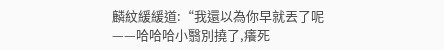麟紋緩緩道:“我還以為你早就丟了呢——哈哈哈小翳別撓了,癢死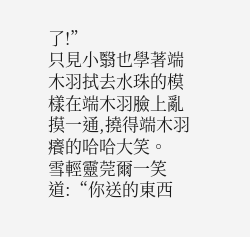了!”
只見小翳也學著端木羽拭去水珠的模樣在端木羽臉上亂摸一通,撓得端木羽癢的哈哈大笑。
雪輕靈莞爾一笑道:“你送的東西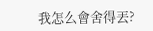我怎么會舍得丟?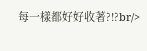每一樣都好好收著?!?br/>